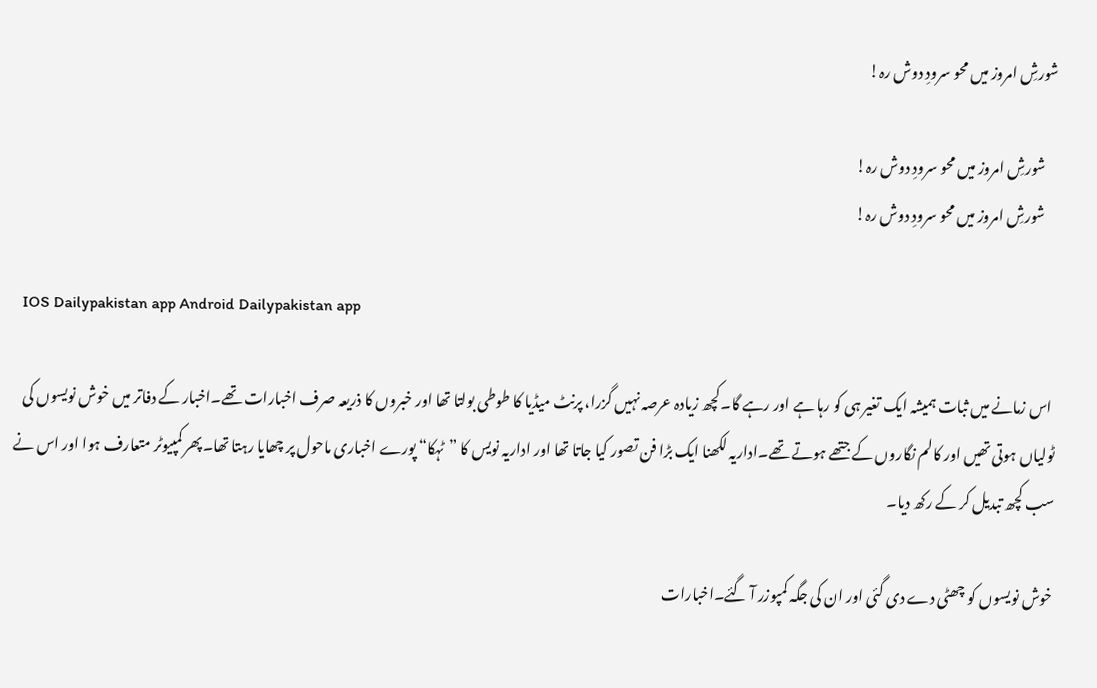شورشِ امروز میں محو سرودِ دوش رہ!

    شورشِ امروز میں محو سرودِ دوش رہ!
    شورشِ امروز میں محو سرودِ دوش رہ!

  IOS Dailypakistan app Android Dailypakistan app

 اس زمانے میں ثبات ہمیشہ ایک تغیر ہی کو رہا ہے اور رہے گا۔کچھ زیادہ عرصہ نہیں گزرا، پرنٹ میڈیا کا طوطی بولتا تھا اور خبروں کا ذریعہ صرف اخبارات تھے۔اخبار کے دفاتر میں خوش نویسوں کی ٹولیاں ہوتی تھیں اور کالم نگاروں کے جتھے ہوتے تھے۔اداریہ لکھنا ایک بڑا فن تصور کیا جاتا تھا اور اداریہ نویس کا ”ٹہکا“ پورے اخباری ماحول پر چھایا رہتا تھا۔پھر کمپیوٹر متعارف ہوا اور اس نے سب کچھ تبدیل کر کے رکھ دیا۔

خوش نویسوں کو چھٹی دے دی گئی اور ان کی جگہ کمپوزر آ گئے۔اخبارات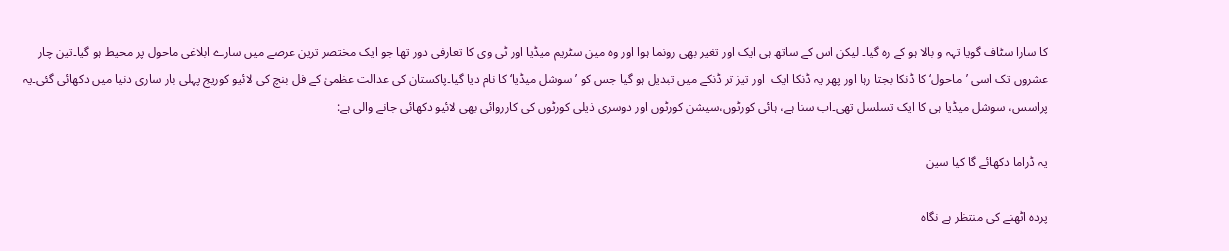کا سارا سٹاف گویا تہہ و بالا ہو کے رہ گیا۔ لیکن اس کے ساتھ ہی ایک اور تغیر بھی رونما ہوا اور وہ مین سٹریم میڈیا اور ٹی وی کا تعارفی دور تھا جو ایک مختصر ترین عرصے میں سارے ابلاغی ماحول پر محیط ہو گیا۔تین چار عشروں تک اسی ’ماحول‘ کا ڈنکا بجتا رہا اور پھر یہ ڈنکا ایک  اور تیز تر ڈنکے میں تبدیل ہو گیا جس کو ’سوشل میڈیا‘ کا نام دیا گیا۔پاکستان کی عدالت عظمیٰ کے فل بنچ کی لائیو کوریج پہلی بار ساری دنیا میں دکھائی گئی۔یہ پراسس، سوشل میڈیا ہی کا ایک تسلسل تھی۔اب سنا ہے، ہائی کورٹوں،سیشن کورٹوں اور دوسری ذیلی کورٹوں کی کارروائی بھی لائیو دکھائی جانے والی ہے:

یہ ڈراما دکھائے گا کیا سین

پردہ اٹھنے کی منتظر ہے نگاہ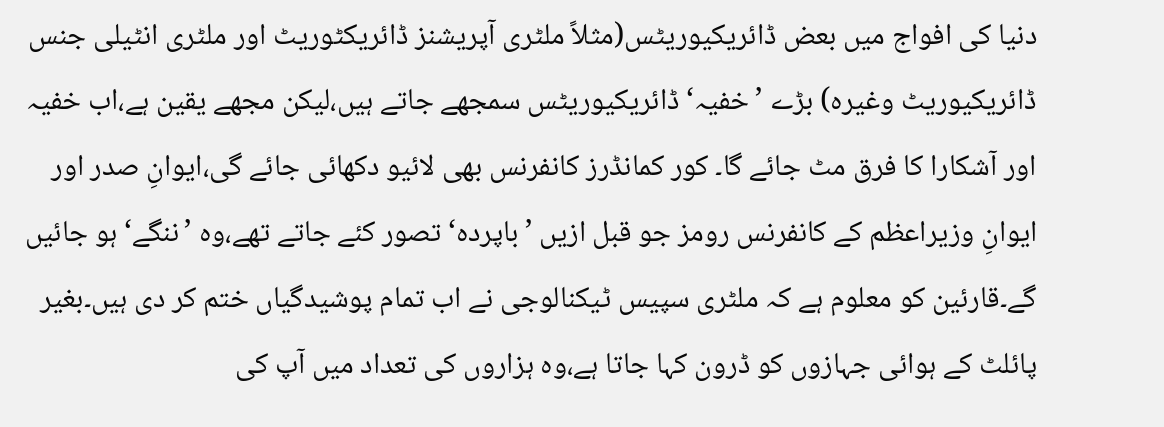دنیا کی افواج میں بعض ڈائریکیوریٹس(مثلاً ملٹری آپریشنز ڈائریکٹوریٹ اور ملٹری انٹیلی جنس ڈائریکیوریٹ وغیرہ) بڑے ’خفیہ‘ ڈائریکیوریٹس سمجھے جاتے ہیں،لیکن مجھے یقین ہے،اب خفیہ اور آشکارا کا فرق مٹ جائے گا۔ کور کمانڈرز کانفرنس بھی لائیو دکھائی جائے گی،ایوانِ صدر اور ایوانِ وزیراعظم کے کانفرنس رومز جو قبل ازیں ’باپردہ‘ تصور کئے جاتے تھے،وہ ’ننگے‘ ہو جائیں گے۔قارئین کو معلوم ہے کہ ملٹری سپیس ٹیکنالوجی نے اب تمام پوشیدگیاں ختم کر دی ہیں۔بغیر پائلٹ کے ہوائی جہازوں کو ڈرون کہا جاتا ہے،وہ ہزاروں کی تعداد میں آپ کی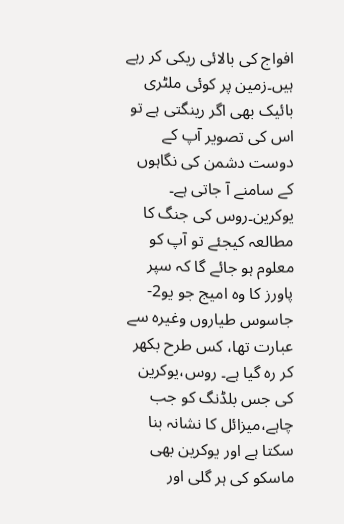افواج کی بالائی ریکی کر رہے ہیں۔زمین پر کوئی ملٹری بائیک بھی اگر رینگتی ہے تو اس کی تصویر آپ کے دوست دشمن کی نگاہوں کے سامنے آ جاتی ہے۔ یوکرین۔روس کی جنگ کا مطالعہ کیجئے تو آپ کو معلوم ہو جائے گا کہ سپر پاورز کا وہ امیج جو یو2- جاسوس طیاروں وغیرہ سے عبارت تھا، کس طرح بکھر کر رہ گیا ہے۔ روس،یوکرین کی جس بلڈنگ کو جب چاہے،میزائل کا نشانہ بنا سکتا ہے اور یوکرین بھی ماسکو کی ہر گلی اور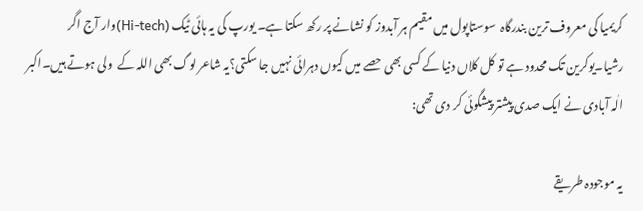کریمیا کی معروف ترین بندرگاہ  سوستاپول میں مقیم ہر آبدوز کو نشانے پر رکھ سکتا ہے۔ یورپ کی یہ ہائی ٹیک (Hi-tech)وار آج اگر رشیا۔یوکرین تک محدود ہے تو کل کلاں دنیا کے کسی بھی حصے میں کیوں دہرائی نہیں جا سکتی؟یہ شاعر لوگ بھی اللہ کے  ولی ہوتے ہیں۔اکبر الٰہ آبادی نے ایک صدی پیشتر پیشگوئی کر دی تھی:

یہ موجودہ طریقے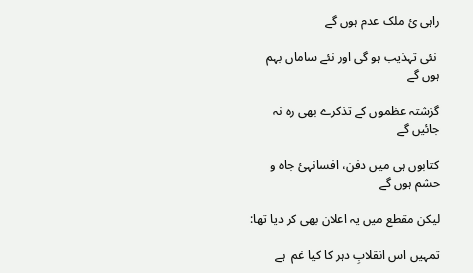راہی ئ ملک عدم ہوں گے

 نئی تہذیب ہو گی اور نئے ساماں بہم ہوں گے

گزشتہ عظموں کے تذکرے بھی رہ نہ جائیں گے

کتابوں ہی میں دفن، افسانہئ جاہ و حشم ہوں گے

لیکن مقطع میں یہ اعلان بھی کر دیا تھا:

تمہیں اس انقلابِ دہر کا کیا غم  ہے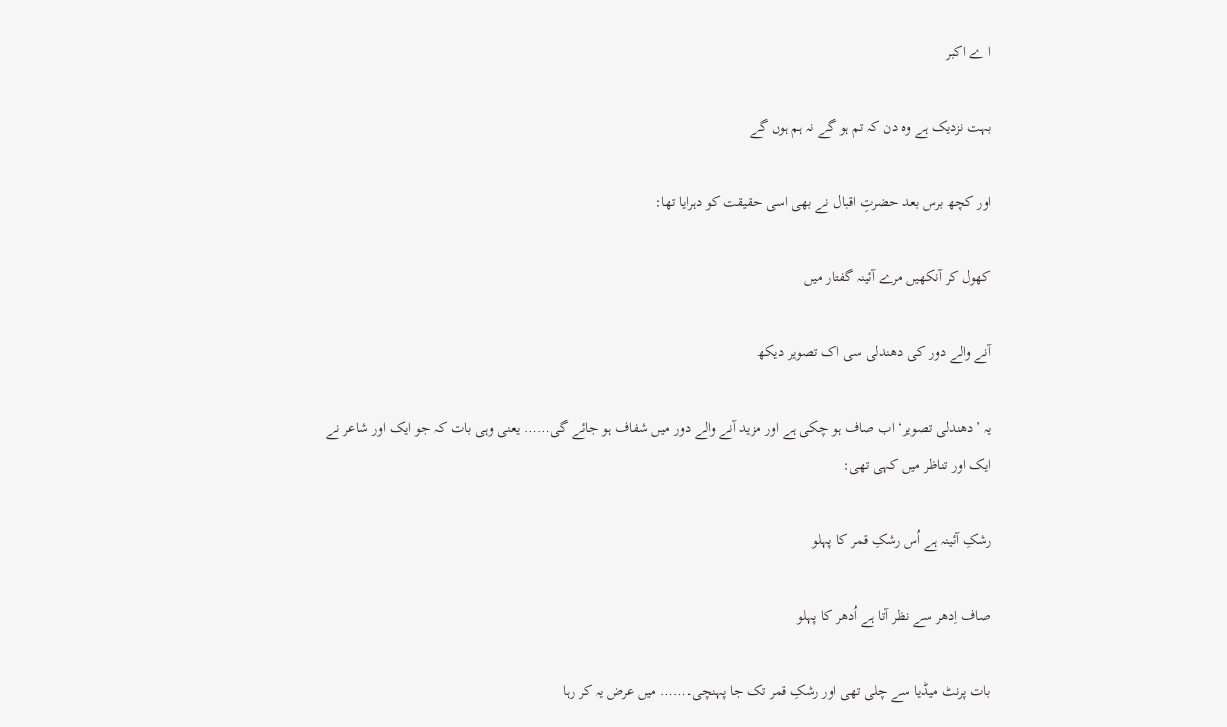ا ے اکبر

بہت نزدیک ہے وہ دن کہ تم ہو گے نہ ہم ہوں گے

اور کچھ برس بعد حضرتِ اقبال نے بھی اسی حقیقت کو دہرایا تھا:

کھول کر آنکھیں مرے آئینہ گفتار میں

آنے والے دور کی دھندلی سی اک تصویر دیکھ

یہ ’دھندلی تصویر‘ اب صاف ہو چکی ہے اور مزید آنے والے دور میں شفاف ہو جائے گی…… یعنی وہی بات کہ جو ایک اور شاعر نے ایک اور تناظر میں کہی تھی:

رشکِ آئینہ ہے اُس رشکِ قمر کا پہلو

صاف اِدھر سے نظر آتا ہے اُدھر کا پہلو

بات پرنٹ میڈیا سے چلی تھی اور رشکِ قمر تک جا پہنچی۔…… میں عرض یہ کر رہا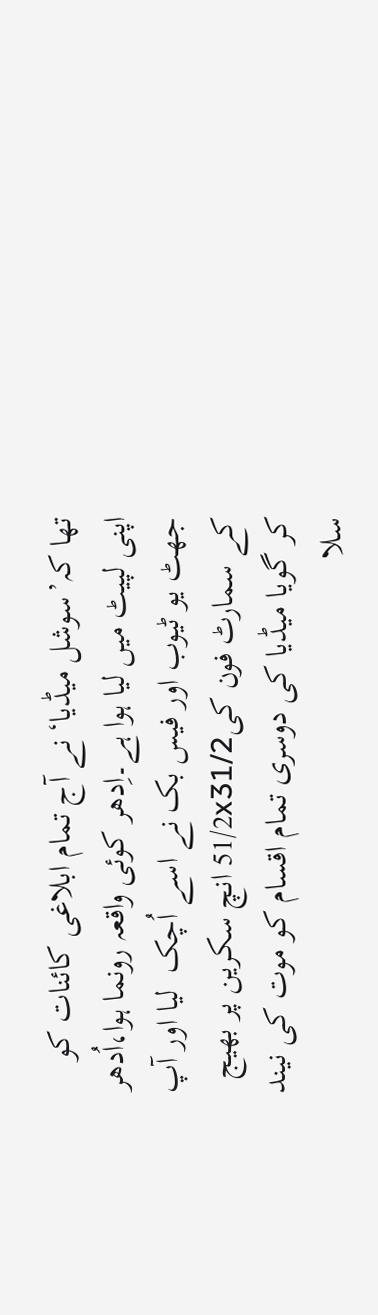تھا کہ’سوشل میڈیا‘ نے آج تمام ابلاغی کائنات کو اپنی لپیٹ میں لیا ہوا ہے۔اِدھر کوئی واقعہ رونما ہوا،اُدھر جھٹ یو ٹیوب اور فیس بک نے اسے اُچک  لیا اور آپ کے سمارٹ فون کی51/2x31/2 انچ سکرین پر بھیج کر گویا میڈیا کی دوسری تمام اقسام کو موت کی نیند سلا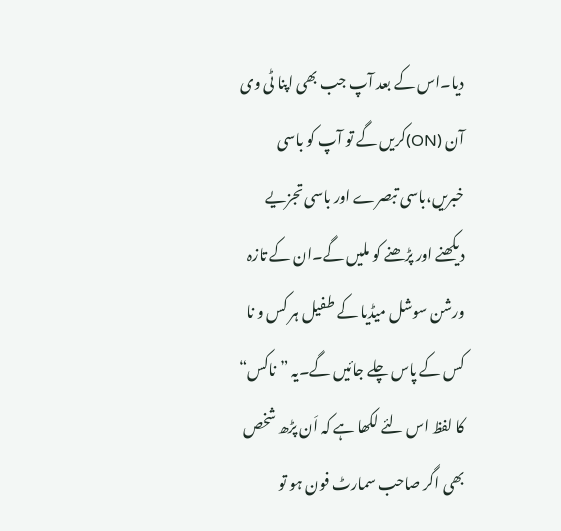دیا۔اس کے بعد آپ جب بھی اپنا ٹی وی آن (ON)کریں گے تو آپ کو باسی خبریں،باسی تبصرے اور باسی تجزیے دیکھنے اور پڑھنے کو ملیں گے۔ان کے تازہ ورشن سوشل میڈیا کے طفیل ہر کس و نا کس کے پاس چلے جائیں گے۔یہ ”ناکس“ کا لفظ اس لئے لکھا ہے کہ اَن پڑھ شخص بھی اگر صاحب سمارٹ فون ہو تو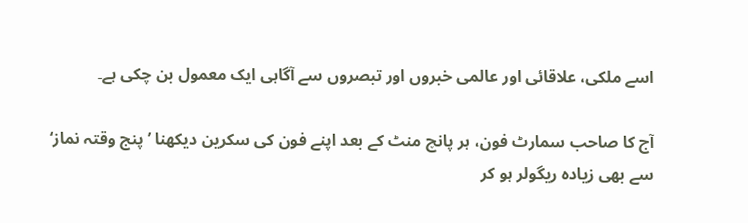اسے ملکی، علاقائی اور عالمی خبروں اور تبصروں سے آگاہی ایک معمول بن چکی ہے۔

آج کا صاحب سمارٹ فون، ہر پانچ منٹ کے بعد اپنے فون کی سکرین دیکھنا ’پنج وقتہ نماز‘ سے بھی زیادہ ریگولر ہو کر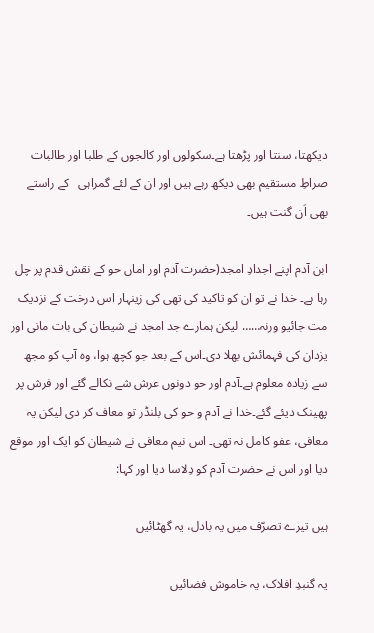دیکھتا، سنتا اور پڑھتا ہے۔سکولوں اور کالجوں کے طلبا اور طالبات صراطِ مستقیم بھی دیکھ رہے ہیں اور ان کے لئے گمراہی   کے راستے بھی اَن گنت ہیں۔

ابن آدم اپنے اجدادِ امجد(حضرت آدم اور اماں حو کے نقش قدم پر چل رہا ہے۔ خدا نے تو ان کو تاکید کی تھی کی زینہار اس درخت کے نزدیک مت جائیو ورنہ…… لیکن ہمارے جد امجد نے شیطان کی بات مانی اور یزدان کی فہمائش بھلا دی۔اس کے بعد جو کچھ ہوا، وہ آپ کو مجھ سے زیادہ معلوم ہے۔آدم اور حو دونوں عرش شے نکالے گئے اور فرش پر پھینک دیئے گئے۔خدا نے آدم و حو کی بلنڈر تو معاف کر دی لیکن یہ معافی، عفو کامل نہ تھی۔ اس نیم معافی نے شیطان کو ایک اور موقع دیا اور اس نے حضرت آدم کو دِلاسا دیا اور کہا:

ہیں تیرے تصرّف میں یہ بادل، یہ گھٹائیں

یہ گنبدِ افلاک، یہ خاموش فضائیں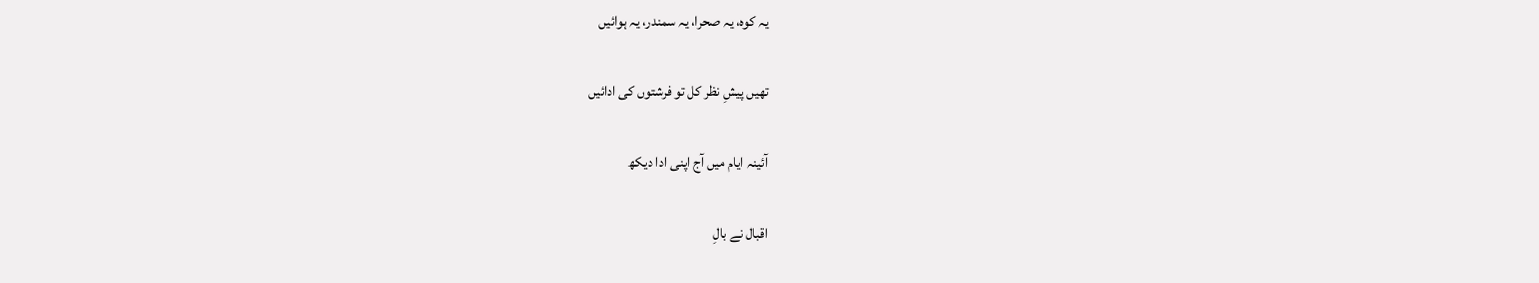یہ کوہ، یہ صحرا، یہ سمندر، یہ ہوائیں

تھیں پیشِ نظر کل تو فرشتوں کی ادائیں

آئینہ ایام میں آج اپنی ادا دیکھ

اقبال نے بالِ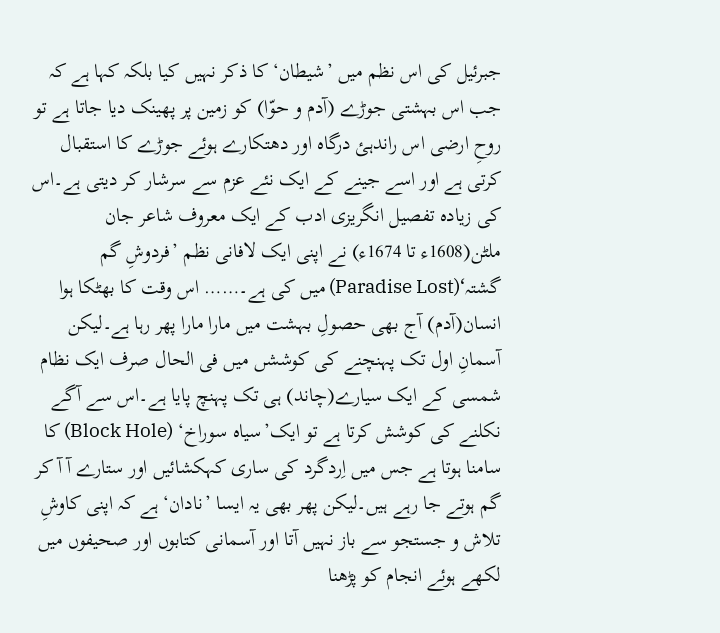جبرئیل کی اس نظم میں ’شیطان‘ کا ذکر نہیں کیا بلکہ کہا ہے کہ جب اس بہشتی جوڑے (آدم و حوّا) کو زمین پر پھینک دیا جاتا ہے تو روحِ ارضی اس راندہئ درگاہ اور دھتکارے ہوئے جوڑے کا استقبال کرتی ہے اور اسے جینے کے ایک نئے عزم سے سرشار کر دیتی ہے۔اس کی زیادہ تفصیل انگریزی ادب کے ایک معروف شاعر جان  ملٹن(1608ء تا 1674ء) نے اپنی ایک لافانی نظم ’فردوشِ گم گشتہ‘(Paradise Lost) میں کی ہے۔…… اس وقت کا بھٹکا ہوا انسان(آدم) آج بھی حصولِ بہشت میں مارا مارا پھر رہا ہے۔لیکن آسمانِ اول تک پہنچنے کی کوششں میں فی الحال صرف ایک نظام شمسی کے ایک سیارے(چاند) ہی تک پہنچ پایا ہے۔اس سے آگے نکلنے کی کوشش کرتا ہے تو ایک’سیاہ سوراخ‘ (Block Hole) کا سامنا ہوتا ہے جس میں اِردگرد کی ساری کہکشائیں اور ستارے آ آ کر گم ہوتے جا رہے ہیں۔لیکن پھر بھی یہ ایسا ’نادان‘ ہے کہ اپنی کاوشِ تلاش و جستجو سے باز نہیں آتا اور آسمانی کتابوں اور صحیفوں میں لکھے ہوئے انجام کو پڑھنا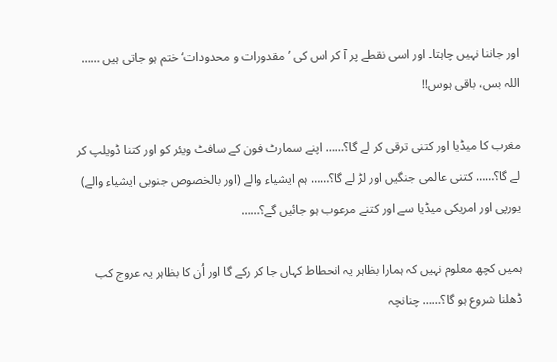اور جاننا نہیں چاہتا۔ اور اسی نقطے پر آ کر اس کی ’مقدورات و محدودات‘ ختم ہو جاتی ہیں …… اللہ بس، باقی ہوس!!

مغرب کا میڈیا اور کتنی ترقی کر لے گا؟…… اپنے سمارٹ فون کے سافٹ ویئر کو اور کتنا ڈویلپ کر لے گا؟…… کتنی عالمی جنگیں اور لڑ لے گا؟…… ہم ایشیاء والے (اور بالخصوص جنوبی ایشیاء والے) یورپی اور امریکی میڈیا سے اور کتنے مرعوب ہو جائیں گے؟……

ہمیں کچھ معلوم نہیں کہ ہمارا بظاہر یہ انحطاط کہاں جا کر رکے گا اور اُن کا بظاہر یہ عروج کب ڈھلنا شروع ہو گا؟…… چنانچہ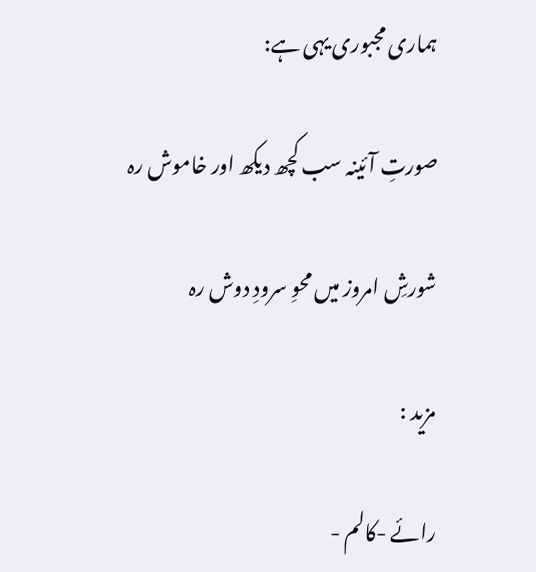ہماری مجبوری یہی ہے:

صورتِ آئینہ سب کچھ دیکھ اور خاموش رہ

شورشِ امروز میں محوِ سرودِ دوش رہ

مزید :

رائے -کالم -